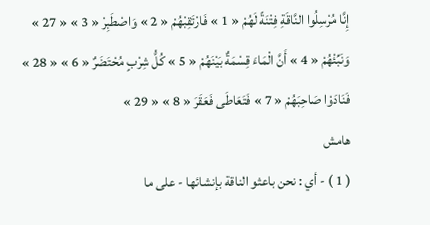إِنَّا مُرْسِلُوا النَّاقَةِ فِتْنَةً لَهُمْ « 1 » فَارْتَقِبْهُمْ « 2 » وَاصْطَبِرْ « 3 » « 27 »
وَنَبِّئْهُمْ « 4 » أَنَّ الْمَاءَ قِسْمَةٌ بَيْنَهُمْ « 5 » كُلُّ شِرْبٍ مُحْتَضَرٌ « 6 » « 28 »
فَنَادَوْا صَاحِبَهُمْ « 7 » فَتَعَاطَى فَعَقَرَ « 8 » « 29 »
هامش
( 1 ) - أي : نحن باعثو الناقة بإنشائها - على ما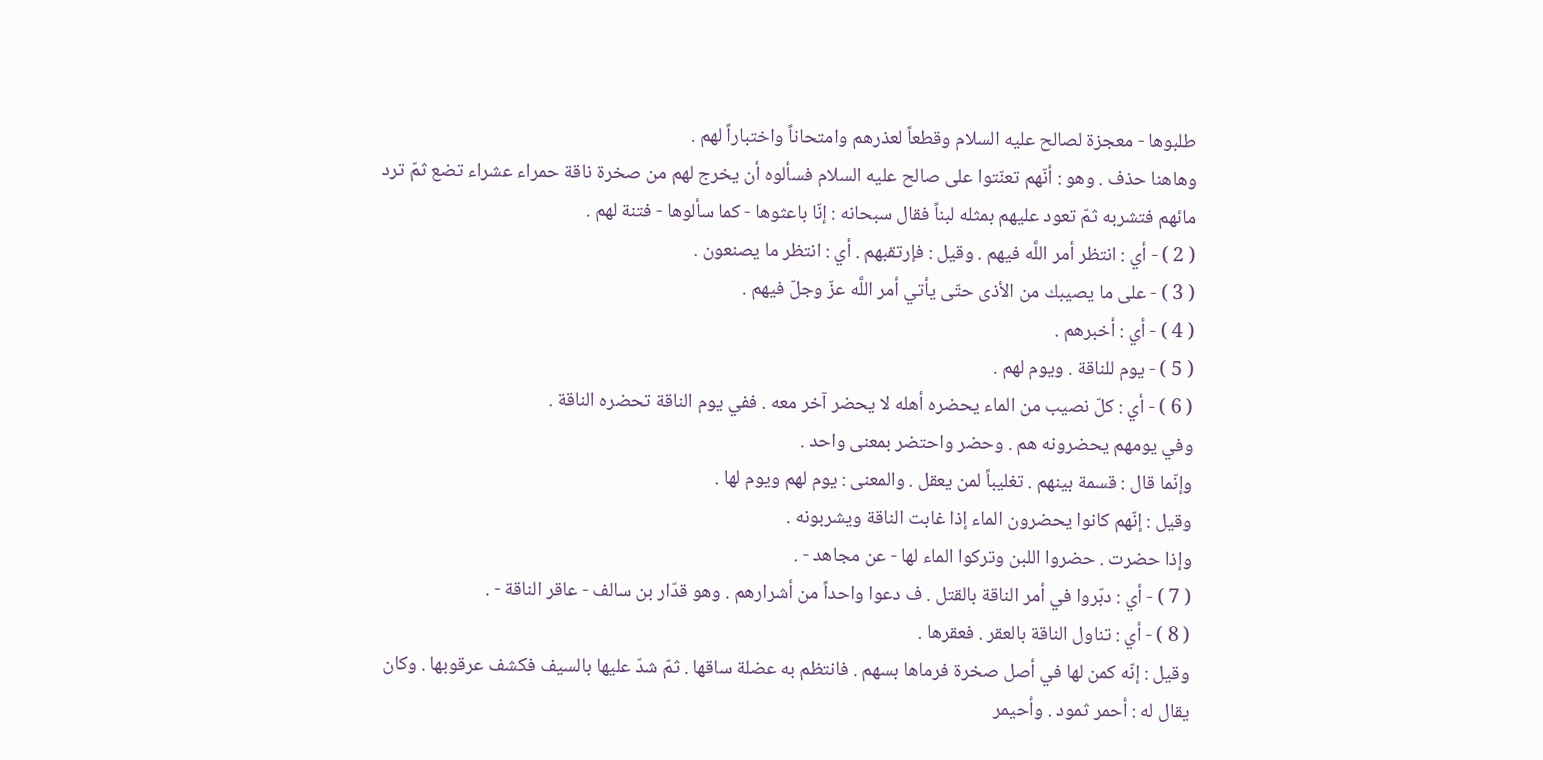طلبوها - معجزة لصالح عليه السلام وقطعاً لعذرهم وامتحاناً واختباراً لهم .
وهاهنا حذف . وهو : أنّهم تعنّتوا على صالح عليه السلام فسألوه أن يخرج لهم من صخرة ناقة حمراء عشراء تضع ثمّ ترد مائهم فتشربه ثمّ تعود عليهم بمثله لبناً فقال سبحانه : إنّا باعثوها - كما سألوها - فتنة لهم .
( 2 ) - أي : انتظر أمر اللَّه فيهم . وقيل : فإرتقبهم . أي : انتظر ما يصنعون .
( 3 ) - على ما يصيبك من الأذى حتّى يأتي أمر اللَّه عزّ وجلّ فيهم .
( 4 ) - أي : أخبرهم .
( 5 ) - يوم للناقة . ويوم لهم .
( 6 ) - أي : كلّ نصيب من الماء يحضره أهله لا يحضر آخر معه . ففي يوم الناقة تحضره الناقة .
وفي يومهم يحضرونه هم . وحضر واحتضر بمعنى واحد .
وإنّما قال : قسمة بينهم . تغليباً لمن يعقل . والمعنى : يوم لهم ويوم لها .
وقيل : إنّهم كانوا يحضرون الماء إذا غابت الناقة ويشربونه .
وإذا حضرت . حضروا اللبن وتركوا الماء لها - عن مجاهد - .
( 7 ) - أي : دبّروا في أمر الناقة بالقتل . ف دعوا واحداً من أشرارهم . وهو قدّار بن سالف - عاقر الناقة - .
( 8 ) - أي : تناول الناقة بالعقر . فعقرها .
وقيل : إنّه كمن لها في أصل صخرة فرماها بسهم . فانتظم به عضلة ساقها . ثمّ شدّ عليها بالسيف فكشف عرقوبها . وكان يقال له : أحمر ثمود . وأحيمر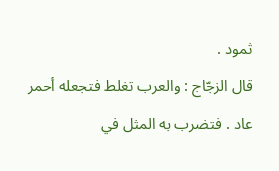ثمود .
قال الزجّاج : والعرب تغلط فتجعله أحمر عاد . فتضرب به المثل في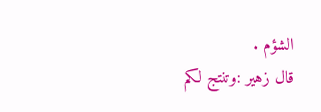الشؤم .
قال زهير :وتنتج لكم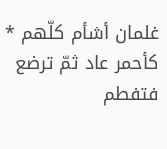غلمان أشأم كلّهم * كأحمر عاد ثمّ ترضع فتفطم